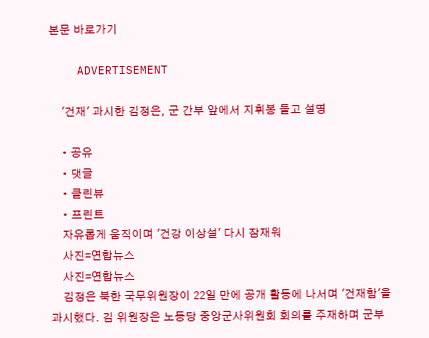본문 바로가기

    ADVERTISEMENT

    '건재' 과시한 김정은, 군 간부 앞에서 지휘봉 들고 설명

    • 공유
    • 댓글
    • 클린뷰
    • 프린트
    자유롭게 움직이며 '건강 이상설' 다시 잠재워
    사진=연합뉴스
    사진=연합뉴스
    김정은 북한 국무위원장이 22일 만에 공개 활동에 나서며 '건재함'을 과시했다. 김 위원장은 노동당 중앙군사위원회 회의를 주재하며 군부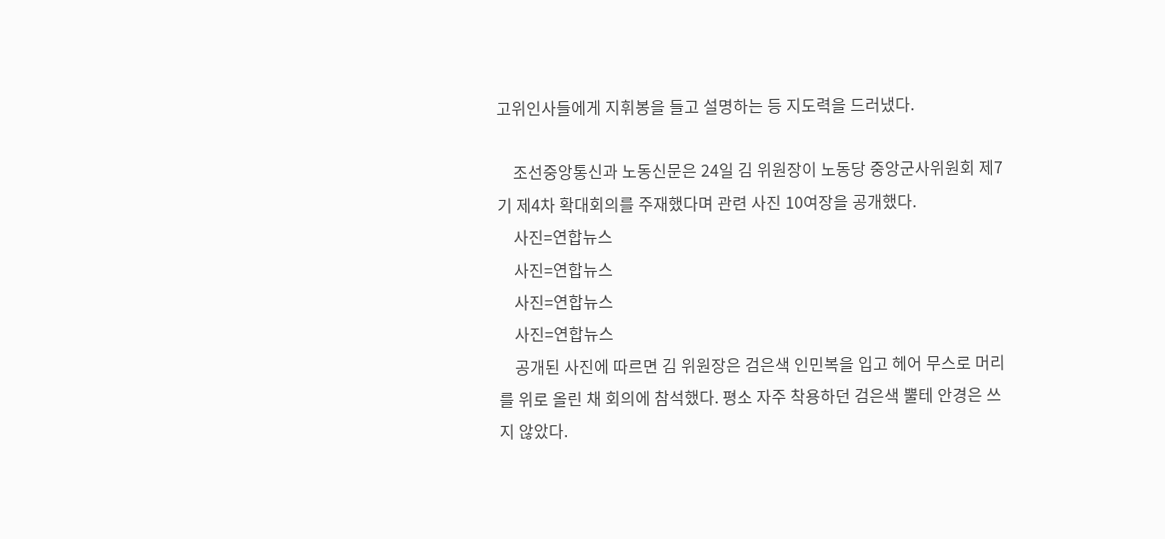고위인사들에게 지휘봉을 들고 설명하는 등 지도력을 드러냈다.

    조선중앙통신과 노동신문은 24일 김 위원장이 노동당 중앙군사위원회 제7기 제4차 확대회의를 주재했다며 관련 사진 10여장을 공개했다.
    사진=연합뉴스
    사진=연합뉴스
    사진=연합뉴스
    사진=연합뉴스
    공개된 사진에 따르면 김 위원장은 검은색 인민복을 입고 헤어 무스로 머리를 위로 올린 채 회의에 참석했다. 평소 자주 착용하던 검은색 뿔테 안경은 쓰지 않았다.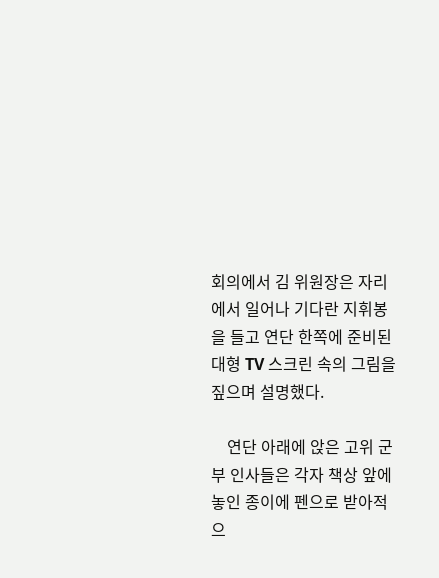회의에서 김 위원장은 자리에서 일어나 기다란 지휘봉을 들고 연단 한쪽에 준비된 대형 TV 스크린 속의 그림을 짚으며 설명했다.

    연단 아래에 앉은 고위 군부 인사들은 각자 책상 앞에 놓인 종이에 펜으로 받아적으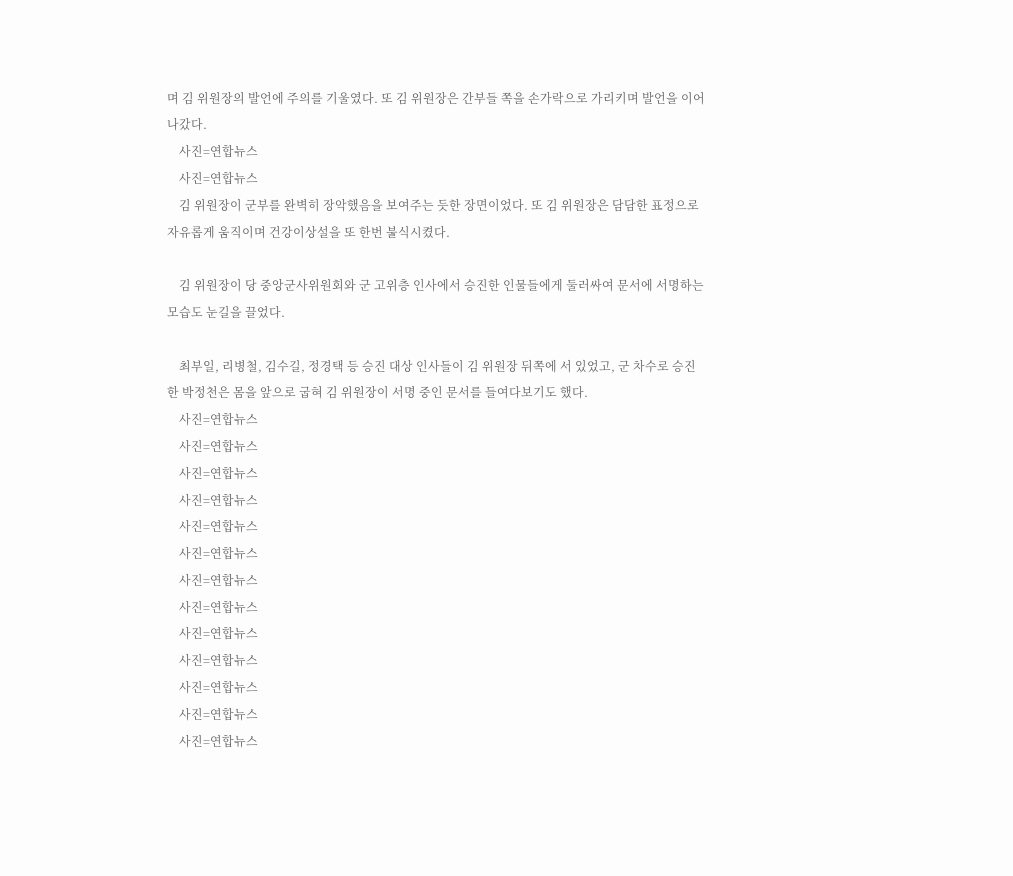며 김 위원장의 발언에 주의를 기울였다. 또 김 위원장은 간부들 쪽을 손가락으로 가리키며 발언을 이어나갔다.
    사진=연합뉴스
    사진=연합뉴스
    김 위원장이 군부를 완벽히 장악했음을 보여주는 듯한 장면이었다. 또 김 위원장은 담담한 표정으로 자유롭게 움직이며 건강이상설을 또 한번 불식시켰다.

    김 위원장이 당 중앙군사위원회와 군 고위층 인사에서 승진한 인물들에게 둘러싸여 문서에 서명하는 모습도 눈길을 끌었다.

    최부일, 리병철, 김수길, 정경택 등 승진 대상 인사들이 김 위원장 뒤쪽에 서 있었고, 군 차수로 승진한 박정천은 몸을 앞으로 굽혀 김 위원장이 서명 중인 문서를 들여다보기도 했다.
    사진=연합뉴스
    사진=연합뉴스
    사진=연합뉴스
    사진=연합뉴스
    사진=연합뉴스
    사진=연합뉴스
    사진=연합뉴스
    사진=연합뉴스
    사진=연합뉴스
    사진=연합뉴스
    사진=연합뉴스
    사진=연합뉴스
    사진=연합뉴스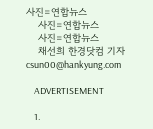사진=연합뉴스
    사진=연합뉴스
    사진=연합뉴스
    채선희 한경닷컴 기자 csun00@hankyung.com

    ADVERTISEMENT

    1.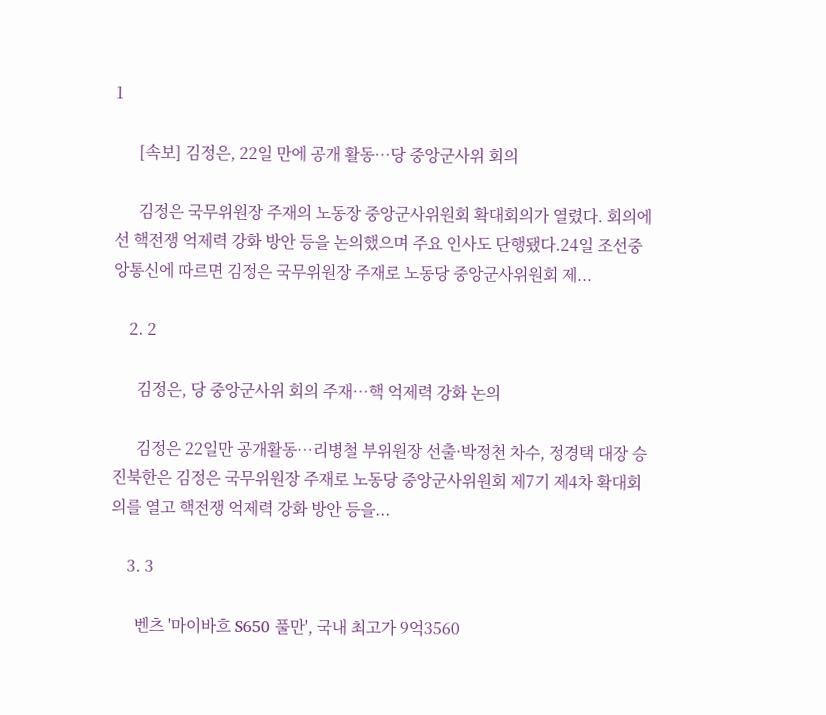1

      [속보] 김정은, 22일 만에 공개 활동…당 중앙군사위 회의

      김정은 국무위원장 주재의 노동장 중앙군사위원회 확대회의가 열렸다. 회의에선 핵전쟁 억제력 강화 방안 등을 논의했으며 주요 인사도 단행됐다.24일 조선중앙통신에 따르면 김정은 국무위원장 주재로 노동당 중앙군사위원회 제...

    2. 2

      김정은, 당 중앙군사위 회의 주재…핵 억제력 강화 논의

      김정은 22일만 공개활동…리병철 부위원장 선출·박정천 차수, 정경택 대장 승진북한은 김정은 국무위원장 주재로 노동당 중앙군사위원회 제7기 제4차 확대회의를 열고 핵전쟁 억제력 강화 방안 등을...

    3. 3

      벤츠 '마이바흐 S650 풀만', 국내 최고가 9억3560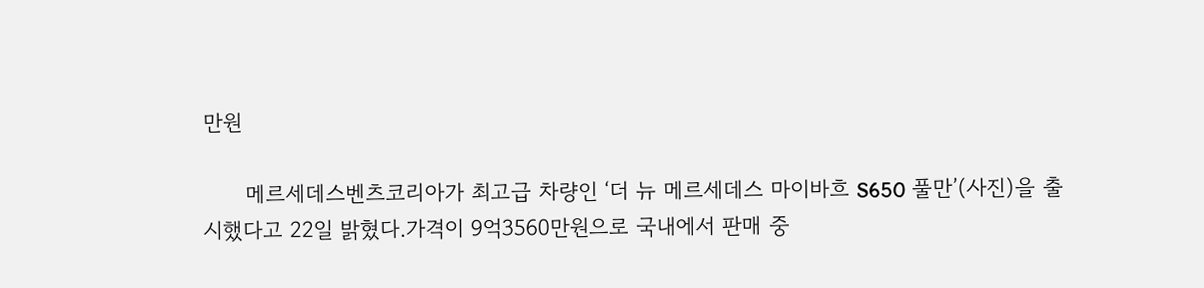만원

      메르세데스벤츠코리아가 최고급 차량인 ‘더 뉴 메르세데스 마이바흐 S650 풀만’(사진)을 출시했다고 22일 밝혔다.가격이 9억3560만원으로 국내에서 판매 중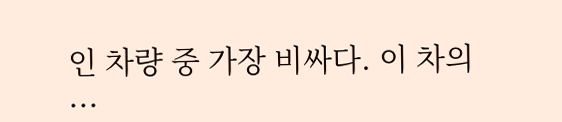인 차량 중 가장 비싸다. 이 차의 ...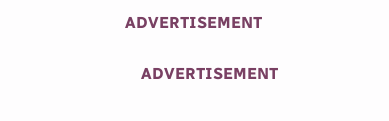ADVERTISEMENT

    ADVERTISEMENT